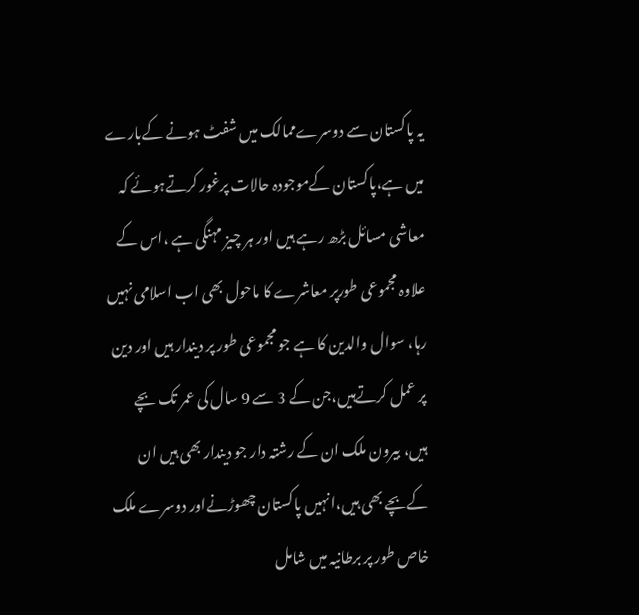یہ پاکستان سے دوسرےممالک میں شفٹ ہونے کےبارے میں ہے،پاکستان کےموجودہ حالات پرغور کرتےہوئے کہ معاشی مسائل بڑھ رہے ہیں اور ہر چیز مہنگی ہے ،اس کے علاوہ مجموعی طورپر معاشرے کا ماحول بھی اب اسلامی نہیں رہا، سوال والدین کا ہے جو مجموعی طور پر دیندار ہیں اور دین پر عمل کرتےہیں،جن کے 3 سے 9 سال کی عمر تک بچے ہیں، بیرون ملک ان کے رشتہ دار جو دیندار بھی ہیں ان کےبچے بھی ہیں،انہیں پاکستان چھوڑنےاور دوسرے ملک خاص طور پر برطانیہ میں شامل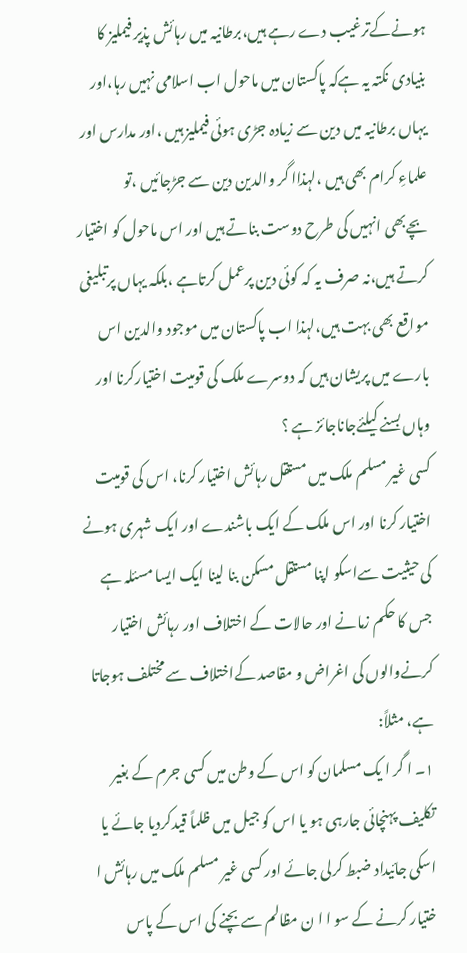ہونےکےترغیب دے رہے ہیں،برطانیہ میں رہائش پذیر فیملیز کا بنیادی نکتہ یہ ہےکہ پاکستان میں ماحول اب اسلامی نہیں رہا،اور یہاں برطانیہ میں دین سے زیادہ جڑی ہوئی فیملیز ہیں ،اور مدارس اور علماءِ کرام بھی ہیں ،لہذاا گر والدین دین سے جڑجائیں ،تو بچےبھی انہیں کی طرح دوست بناتے ہیں اور اس ماحول کو اختیار کرتے ہیں،نہ صرف یہ کہ کوئی دین پرعمل کرتاہے ،بلکہ یہاں پرتبلیغی مواقع بھی بہت ہیں،لہذا اب پاکستان میں موجود والدین اس بارے میں پریشان ہیں کہ دوسرے ملک کی قومیت اختیارکرنا اور وہاں بسنے کیلئےجاناجائز ہے ؟
کسی غیر مسلم ملک میں مستقل رہائش اختیار کرنا، اس کی قومیت اختیار کرنا اور اس ملک کے ایک باشندے اور ایک شہری ہونے کی حیثیت سےاسکو اپنا مستقل مسکن بنا لینا ایک ایسا مسئلہ ہے جس کا حکم زمانے اور حالات کے اختلاف اور رہائش اختیار کرنےوالوں کی اغراض و مقاصد کےاختلاف سے مختلف ہوجاتا ہے، مثلاً:
۱۔ ا گر ا یک مسلمان کو اس کے وطن میں کسی جرم کے بغیر تکلیف پہنچائی جارہی ہو یا اس کو جیل میں ظلماً قیدکردیا جائے یا اسکی جائیداد ضبط کرلی جائے اور کسی غیر مسلم ملک میں رہائش ا ختیار کرنے کے سو ا ا ن مظالم سے بچنے کی اس کے پاس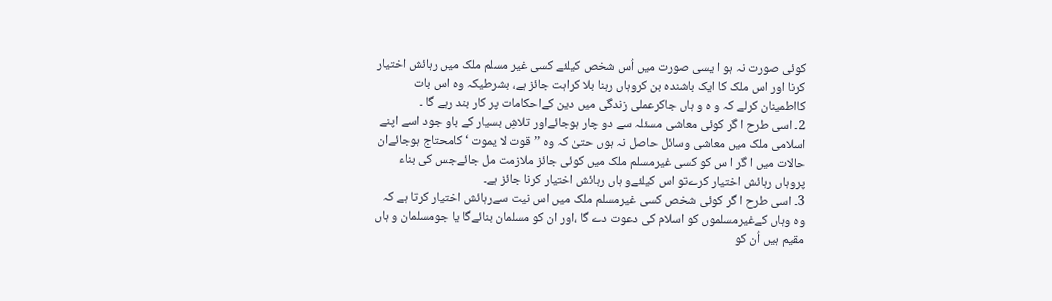کوئی صورت نہ ہو ا یسی صورت میں اُس شخص کیلئے کسی غیر مسلم ملک میں رہائش اختیار کرنا اور اس ملک کا ایک باشندہ بن کروہاں رہنا بلا کراہت جائز ہے، بشرطیکہ وہ اس بات کااطمینان کرلے کہ و ہ و ہاں جاکرعملی زندگی میں دین کےاحکامات پر کار بند رہے گا ۔
2۔ اسی طرح ا گر کوئی معاشی مسئلہ سے دو چار ہوجائےاور تلاشِ بسیار کے باو جود اسے اپنے اسلامی ملک میں معاشی وسائل حاصل نہ ہوں حتیٰ کہ وہ ’’ قوت لا یموت ‘ کامحتاج ہوجائےان حالات میں ا گر ا س کو کسی غیرمسلم ملک میں کوئی جائز ملازمت مل جائےجس کی بناء پروہاں رہائش اختیار کرےتو اس کیلئےو ہاں رہائش اختیار کرنا جائز ہے۔
3۔ اسی طرح ا گر کوئی شخص کسی غیرمسلم ملک میں اس نیت سےرہائش اختیار کرتا ہے کہ وہ وہاں کےغیرمسلموں کو اسلام کی دعوت دے گا ،اور ان کو مسلمان بنائےگا یا جومسلمان و ہاں مقیم ہیں اُن کو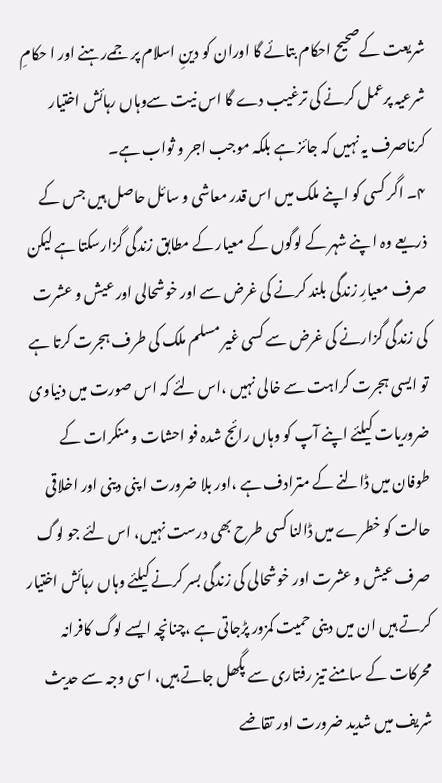شریعت کےصحیح احکام بتائے گا اوران کو دینِ اسلام پر جمےرہنے اور ا حکامِ شرعیہ پرعمل کرنے کی ترغیب دے گا اس نیت سےوہاں رہائش اختیار کرناصرف یہ نہیں کہ جائز ہے بلکہ موجب اجر و ثواب ہے۔
۴۔ اگر کسی کو اپنے ملک میں اس قدر معاشی و سائل حاصل ہیں جس کے ذریعے وہ ا پنے شہر کے لوگوں کے معیار کے مطابق زندگی گزارسکتا ہے لیکن صرف معیارِ زندگی بلند کرنے کی غرض سے اور خوشحالی اور عیش و عشرت کی زندگی گزارنے کی غرض سے کسی غیر مسلم ملک کی طرف ہجرت کرتا ہے تو ایسی ہجرت کراہت سے خالی نہیں ،اس لئے کہ اس صورت میں دنیاوی ضروریات کیلئے اپنے آپ کو وہاں رائج شدہ فو احشات و منکرات کے طوفان میں ڈالنے کے مترادف ہے ،اور بلا ضرورت ا پنی دینی اور اخلاقی حالت کو خطرے میں ڈالنا کسی طرح بھی درست نہیں، اس لئے جو لوگ صرف عیش و عشرت اور خوشحالی کی زندگی بسر کرنے کیلئے وہاں رہائش اختیار کرتے ہیں ان میں دینی حمیت کمزور پڑجاتی ہے ،چنانچہ ایسے لوگ کافرانہ محرکات کے سامنے تیز رفتاری سے پگھل جاتے ہیں، اسی وجہ سے حدیث شریف میں شدید ضرورت اور تقاضے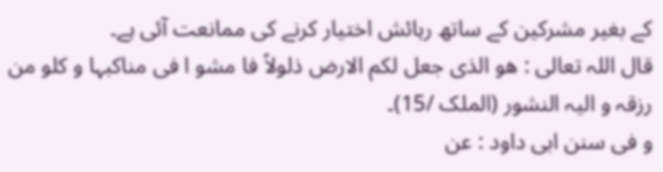کے بغیر مشرکین کے ساتھ رہائش اختیار کرنے کی ممانعت آئی ہے۔
قال اللہ تعالی : ھو الذی جعل لکم الارض ذلولاً فا مشو ا فی مناکبہا و کلو من رزقہ و الیہ النشور (الملک /15)۔
و فی سنن ابی داود : عن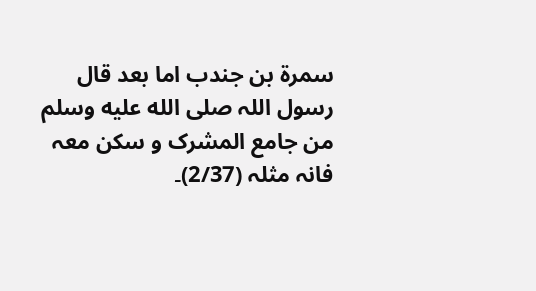سمرۃ بن جندب اما بعد قال رسول اللہ صلى الله عليه وسلم من جامع المشرک و سکن معہ فانہ مثلہ (2/37)۔